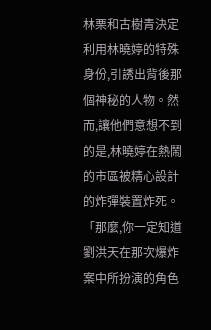林栗和古樹青決定利用林曉婷的特殊身份,引誘出背後那個神秘的人物。然而,讓他們意想不到的是,林曉婷在熱鬧的市區被精心設計的炸彈裝置炸死。
「那麼,你一定知道劉洪天在那次爆炸案中所扮演的角色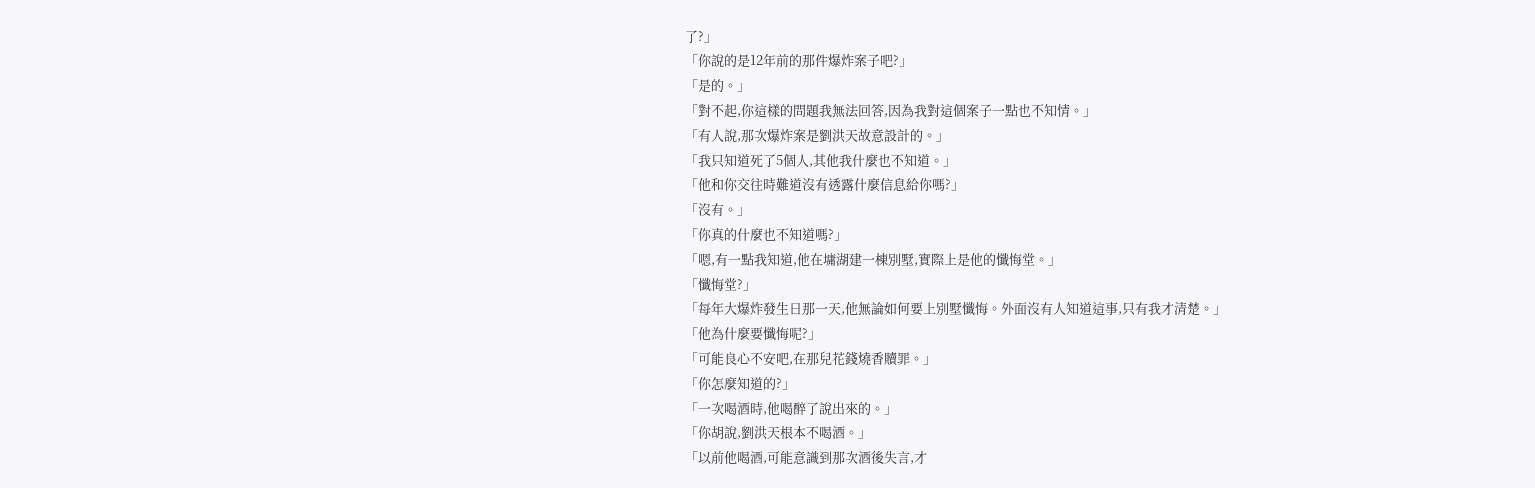了?」
「你說的是12年前的那件爆炸案子吧?」
「是的。」
「對不起,你這樣的問題我無法回答,因為我對這個案子一點也不知情。」
「有人說,那次爆炸案是劉洪天故意設計的。」
「我只知道死了5個人,其他我什麼也不知道。」
「他和你交往時難道沒有透露什麼信息給你嗎?」
「沒有。」
「你真的什麼也不知道嗎?」
「嗯,有一點我知道,他在墉湖建一棟別墅,實際上是他的懺悔堂。」
「懺悔堂?」
「每年大爆炸發生日那一天,他無論如何要上別墅懺悔。外面沒有人知道這事,只有我才清楚。」
「他為什麼要懺悔呢?」
「可能良心不安吧,在那兒花錢燒香贖罪。」
「你怎麼知道的?」
「一次喝酒時,他喝醉了說出來的。」
「你胡說,劉洪天根本不喝酒。」
「以前他喝酒,可能意識到那次酒後失言,才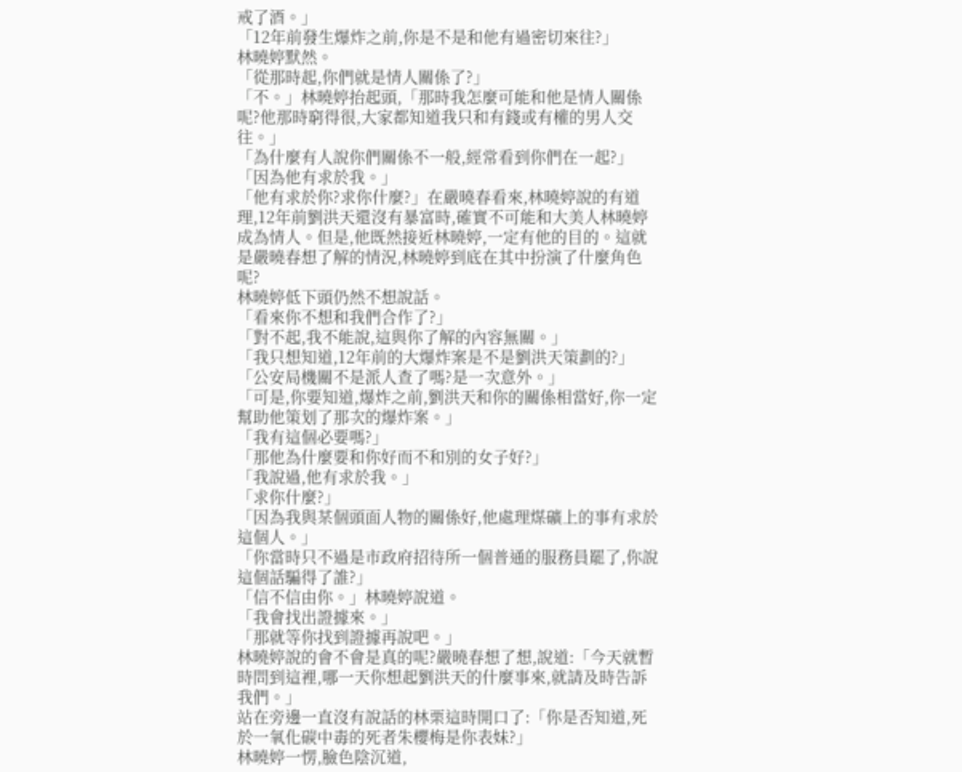戒了酒。」
「12年前發生爆炸之前,你是不是和他有過密切來往?」
林曉婷默然。
「從那時起,你們就是情人關係了?」
「不。」林曉婷抬起頭,「那時我怎麼可能和他是情人關係呢?他那時窮得很,大家都知道我只和有錢或有權的男人交往。」
「為什麼有人說你們關係不一般,經常看到你們在一起?」
「因為他有求於我。」
「他有求於你?求你什麼?」在嚴曉春看來,林曉婷說的有道理,12年前劉洪天還沒有暴富時,確實不可能和大美人林曉婷成為情人。但是,他既然接近林曉婷,一定有他的目的。這就是嚴曉春想了解的情況,林曉婷到底在其中扮演了什麼角色呢?
林曉婷低下頭仍然不想說話。
「看來你不想和我們合作了?」
「對不起,我不能說,這與你了解的內容無關。」
「我只想知道,12年前的大爆炸案是不是劉洪天策劃的?」
「公安局機關不是派人查了嗎?是一次意外。」
「可是,你要知道,爆炸之前,劉洪天和你的關係相當好,你一定幫助他策划了那次的爆炸案。」
「我有這個必要嗎?」
「那他為什麼要和你好而不和別的女子好?」
「我說過,他有求於我。」
「求你什麼?」
「因為我與某個頭面人物的關係好,他處理煤礦上的事有求於這個人。」
「你當時只不過是市政府招待所一個普通的服務員罷了,你說這個話騙得了誰?」
「信不信由你。」林曉婷說道。
「我會找出證據來。」
「那就等你找到證據再說吧。」
林曉婷說的會不會是真的呢?嚴曉春想了想,說道:「今天就暫時問到這裡,哪一天你想起劉洪天的什麼事來,就請及時告訴我們。」
站在旁邊一直沒有說話的林栗這時開口了:「你是否知道,死於一氧化碳中毒的死者朱櫻梅是你表妹?」
林曉婷一愣,臉色陰沉道,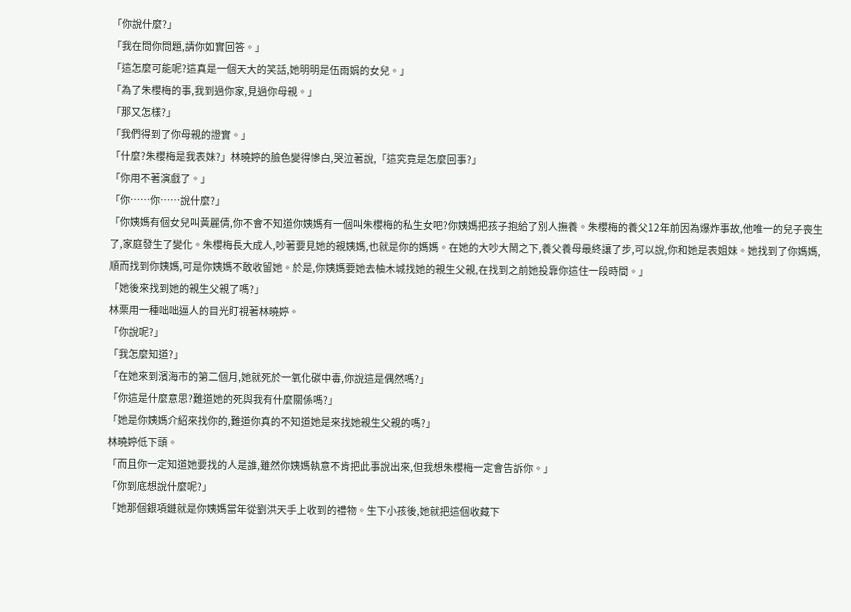「你說什麼?」
「我在問你問題,請你如實回答。」
「這怎麼可能呢?這真是一個天大的笑話,她明明是伍雨娟的女兒。」
「為了朱櫻梅的事,我到過你家,見過你母親。」
「那又怎樣?」
「我們得到了你母親的證實。」
「什麼?朱櫻梅是我表妹?」林曉婷的臉色變得慘白,哭泣著說,「這究竟是怎麼回事?」
「你用不著演戲了。」
「你……你……說什麼?」
「你姨媽有個女兒叫黃麗倩,你不會不知道你姨媽有一個叫朱櫻梅的私生女吧?你姨媽把孩子抱給了別人撫養。朱櫻梅的養父12年前因為爆炸事故,他唯一的兒子喪生了,家庭發生了變化。朱櫻梅長大成人,吵著要見她的親姨媽,也就是你的媽媽。在她的大吵大鬧之下,養父養母最終讓了步,可以說,你和她是表姐妹。她找到了你媽媽,順而找到你姨媽,可是你姨媽不敢收留她。於是,你姨媽要她去柚木城找她的親生父親,在找到之前她投靠你這住一段時間。」
「她後來找到她的親生父親了嗎?」
林栗用一種咄咄逼人的目光盯視著林曉婷。
「你說呢?」
「我怎麼知道?」
「在她來到濱海市的第二個月,她就死於一氧化碳中毒,你說這是偶然嗎?」
「你這是什麼意思?難道她的死與我有什麼關係嗎?」
「她是你姨媽介紹來找你的,難道你真的不知道她是來找她親生父親的嗎?」
林曉婷低下頭。
「而且你一定知道她要找的人是誰,雖然你姨媽執意不肯把此事說出來,但我想朱櫻梅一定會告訴你。」
「你到底想說什麼呢?」
「她那個銀項鏈就是你姨媽當年從劉洪天手上收到的禮物。生下小孩後,她就把這個收藏下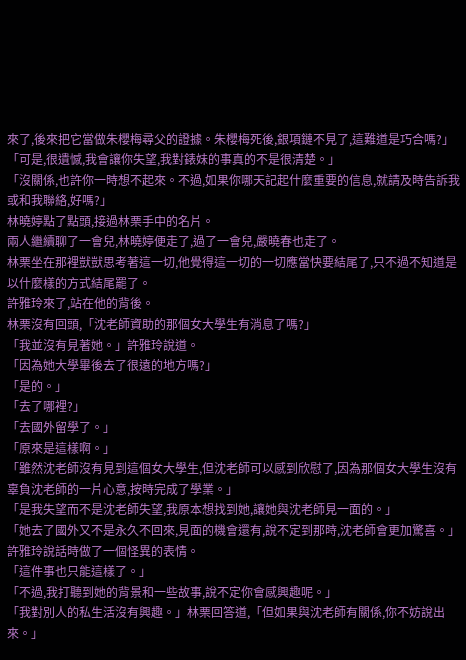來了,後來把它當做朱櫻梅尋父的證據。朱櫻梅死後,銀項鏈不見了,這難道是巧合嗎?」
「可是,很遺憾,我會讓你失望,我對錶妹的事真的不是很清楚。」
「沒關係,也許你一時想不起來。不過,如果你哪天記起什麼重要的信息,就請及時告訴我或和我聯絡,好嗎?」
林曉婷點了點頭,接過林栗手中的名片。
兩人繼續聊了一會兒,林曉婷便走了,過了一會兒,嚴曉春也走了。
林栗坐在那裡獃獃思考著這一切,他覺得這一切的一切應當快要結尾了,只不過不知道是以什麼樣的方式結尾罷了。
許雅玲來了,站在他的背後。
林栗沒有回頭,「沈老師資助的那個女大學生有消息了嗎?」
「我並沒有見著她。」許雅玲說道。
「因為她大學畢後去了很遠的地方嗎?」
「是的。」
「去了哪裡?」
「去國外留學了。」
「原來是這樣啊。」
「雖然沈老師沒有見到這個女大學生,但沈老師可以感到欣慰了,因為那個女大學生沒有辜負沈老師的一片心意,按時完成了學業。」
「是我失望而不是沈老師失望,我原本想找到她,讓她與沈老師見一面的。」
「她去了國外又不是永久不回來,見面的機會還有,說不定到那時,沈老師會更加驚喜。」許雅玲說話時做了一個怪異的表情。
「這件事也只能這樣了。」
「不過,我打聽到她的背景和一些故事,說不定你會感興趣呢。」
「我對別人的私生活沒有興趣。」林栗回答道,「但如果與沈老師有關係,你不妨說出來。」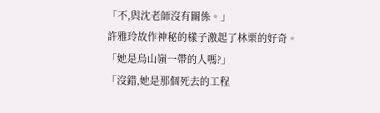「不,與沈老師沒有關係。」
許雅玲故作神秘的樣子激起了林栗的好奇。
「她是烏山嶺一帶的人嗎?」
「沒錯,她是那個死去的工程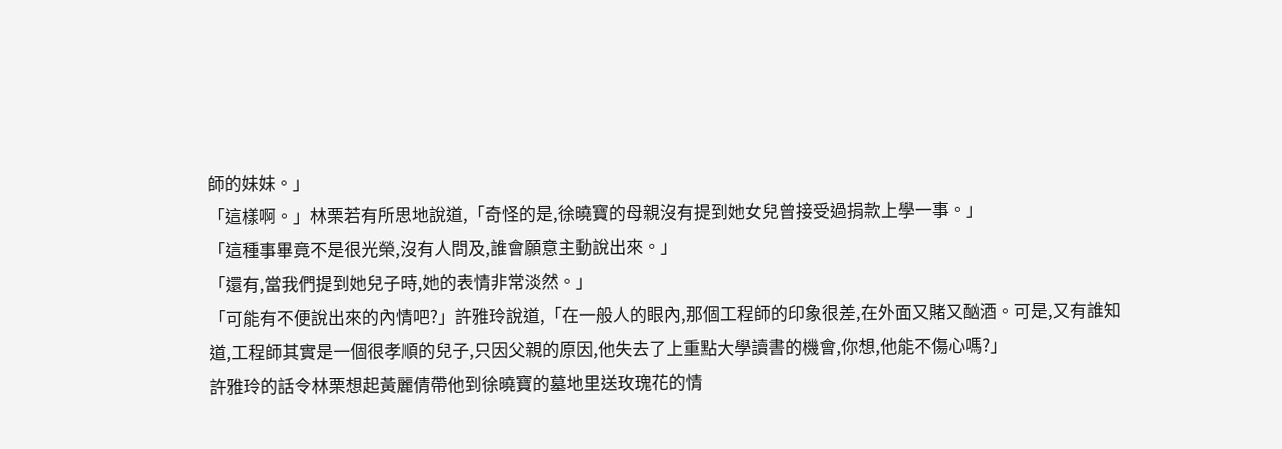師的妹妹。」
「這樣啊。」林栗若有所思地說道,「奇怪的是,徐曉寶的母親沒有提到她女兒曾接受過捐款上學一事。」
「這種事畢竟不是很光榮,沒有人問及,誰會願意主動說出來。」
「還有,當我們提到她兒子時,她的表情非常淡然。」
「可能有不便說出來的內情吧?」許雅玲說道,「在一般人的眼內,那個工程師的印象很差,在外面又賭又酗酒。可是,又有誰知道,工程師其實是一個很孝順的兒子,只因父親的原因,他失去了上重點大學讀書的機會,你想,他能不傷心嗎?」
許雅玲的話令林栗想起黃麗倩帶他到徐曉寶的墓地里送玫瑰花的情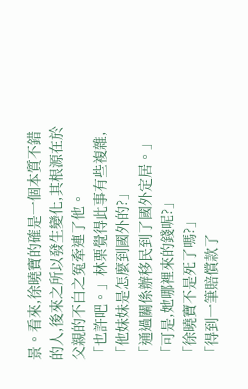景。看來,徐曉寶的確是一個本質不錯的人,後來之所以發生變化,其根源在於父親的不白之冤牽連了他。
「也許吧。」林栗覺得此事有些複雜,「他妹妹是怎麼到國外的?」
「通過關係辦移民到了國外定居。」
「可是,她哪裡來的錢呢?」
「徐曉寶不是死了嗎?」
「得到一筆賠償款了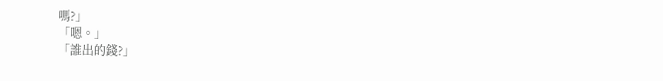嗎?」
「嗯。」
「誰出的錢?」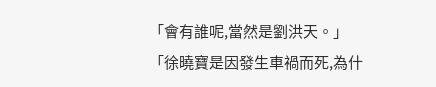「會有誰呢,當然是劉洪天。」
「徐曉寶是因發生車禍而死,為什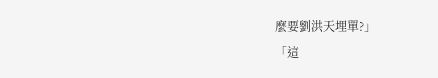麼要劉洪天埋單?」
「這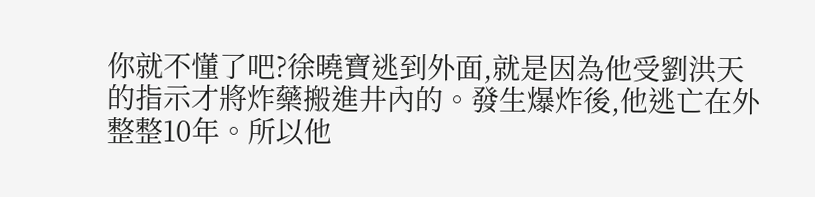你就不懂了吧?徐曉寶逃到外面,就是因為他受劉洪天的指示才將炸藥搬進井內的。發生爆炸後,他逃亡在外整整10年。所以他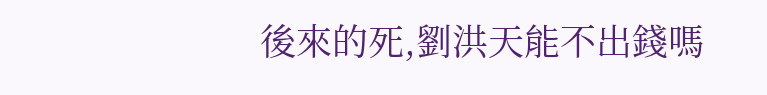後來的死,劉洪天能不出錢嗎